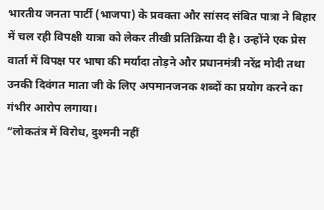भारतीय जनता पार्टी (भाजपा) के प्रवक्ता और सांसद संबित पात्रा ने बिहार में चल रही विपक्षी यात्रा को लेकर तीखी प्रतिक्रिया दी है। उन्होंने एक प्रेस वार्ता में विपक्ष पर भाषा की मर्यादा तोड़ने और प्रधानमंत्री नरेंद्र मोदी तथा उनकी दिवंगत माता जी के लिए अपमानजनक शब्दों का प्रयोग करने का गंभीर आरोप लगाया।
“लोकतंत्र में विरोध, दुश्मनी नहीं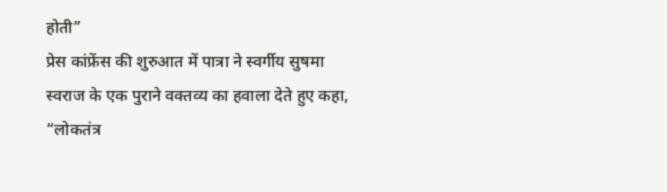होती”
प्रेस कांफ्रेंस की शुरुआत में पात्रा ने स्वर्गीय सुषमा स्वराज के एक पुराने वक्तव्य का हवाला देते हुए कहा, “लोकतंत्र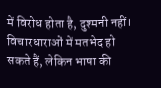में विरोध होता है, दुश्मनी नहीं। विचारधाराओं में मतभेद हो सकते हैं, लेकिन भाषा की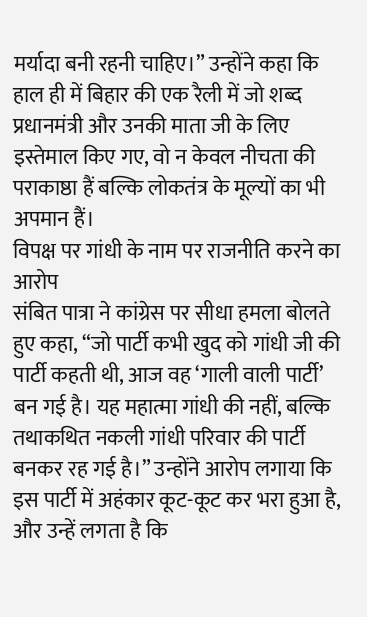मर्यादा बनी रहनी चाहिए।” उन्होंने कहा कि हाल ही में बिहार की एक रैली में जो शब्द प्रधानमंत्री और उनकी माता जी के लिए इस्तेमाल किए गए, वो न केवल नीचता की पराकाष्ठा हैं बल्कि लोकतंत्र के मूल्यों का भी अपमान हैं।
विपक्ष पर गांधी के नाम पर राजनीति करने का आरोप
संबित पात्रा ने कांग्रेस पर सीधा हमला बोलते हुए कहा, “जो पार्टी कभी खुद को गांधी जी की पार्टी कहती थी, आज वह ‘गाली वाली पार्टी’ बन गई है। यह महात्मा गांधी की नहीं, बल्कि तथाकथित नकली गांधी परिवार की पार्टी बनकर रह गई है।” उन्होंने आरोप लगाया कि इस पार्टी में अहंकार कूट-कूट कर भरा हुआ है, और उन्हें लगता है कि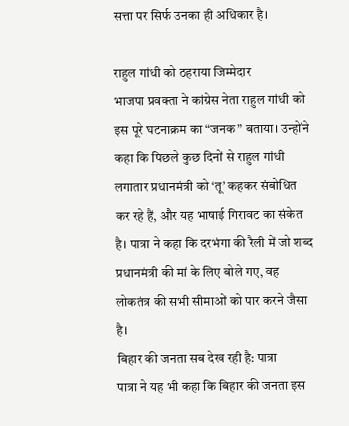सत्ता पर सिर्फ उनका ही अधिकार है।

राहुल गांधी को ठहराया जिम्मेदार
भाजपा प्रवक्ता ने कांग्रेस नेता राहुल गांधी को इस पूरे घटनाक्रम का “जनक” बताया। उन्होंने कहा कि पिछले कुछ दिनों से राहुल गांधी लगातार प्रधानमंत्री को ‘तू’ कहकर संबोधित कर रहे हैं, और यह भाषाई गिरावट का संकेत है। पात्रा ने कहा कि दरभंगा की रैली में जो शब्द प्रधानमंत्री की मां के लिए बोले गए, वह लोकतंत्र की सभी सीमाओं को पार करने जैसा है।
बिहार की जनता सब देख रही है: पात्रा
पात्रा ने यह भी कहा कि बिहार की जनता इस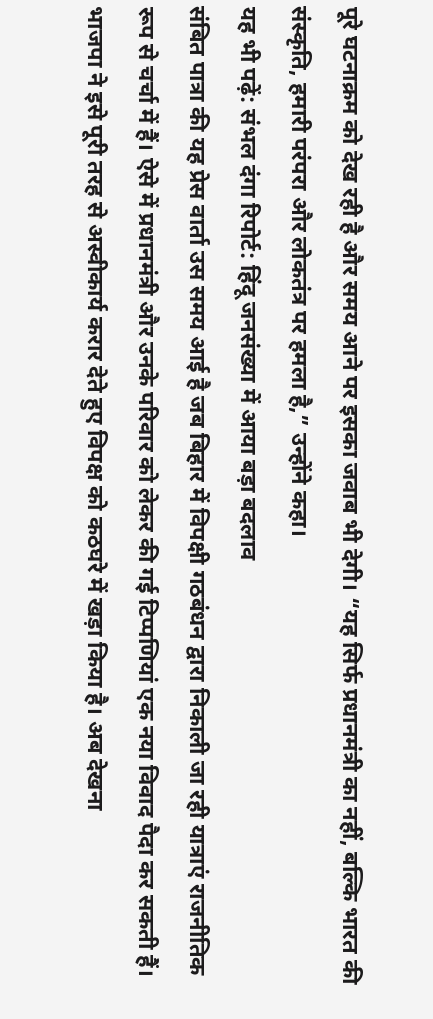पूरे घटनाक्रम को देख रही है और समय आने पर इसका जवाब भी देगी। “यह सिर्फ प्रधानमंत्री का नहीं, बल्कि भारत की संस्कृति, हमारी परंपरा और लोकतंत्र पर हमला है,” उन्होंने कहा।
यह भी पढ़ें: संभल दंगा रिपोर्ट: हिंदू जनसंख्या में आया बड़ा बदलाव
संबित पात्रा की यह प्रेस वार्ता उस समय आई है जब बिहार में विपक्षी गठबंधन द्वारा निकाली जा रही यात्राएं राजनीतिक रूप से चर्चा में हैं। ऐसे में प्रधानमंत्री और उनके परिवार को लेकर की गई टिप्पणियां एक नया विवाद पैदा कर सकती हैं। भाजपा ने इसे पूरी तरह से अस्वीकार्य करार देते हुए विपक्ष को कठघरे में खड़ा किया है। अब देखना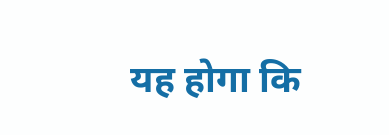यह होगा कि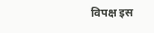विपक्ष इस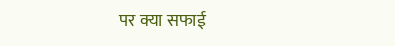पर क्या सफाई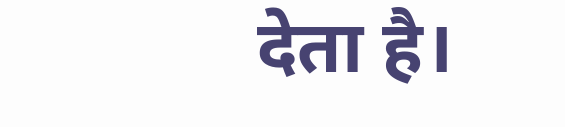देता है।